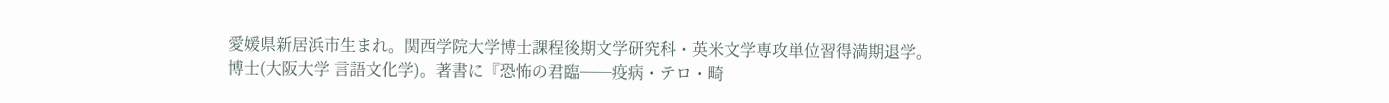愛媛県新居浜市生まれ。関西学院大学博士課程後期文学研究科・英米文学専攻単位習得満期退学。博士(大阪大学 言語文化学)。著書に『恐怖の君臨──疫病・テロ・畸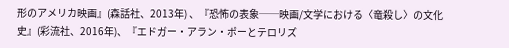形のアメリカ映画』(森話社、2013年) 、『恐怖の表象──映画/文学における〈竜殺し〉の文化史』(彩流社、2016年)、『エドガー・アラン・ポーとテロリズ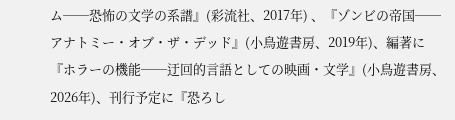ム──恐怖の文学の系譜』(彩流社、2017年) 、『ゾンビの帝国──アナトミー・オブ・ザ・デッド』(小鳥遊書房、2019年)、編著に『ホラーの機能──迂回的言語としての映画・文学』(小鳥遊書房、2026年)、刊行予定に『恐ろし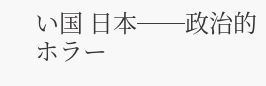い国 日本──政治的ホラー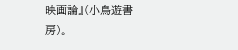映画論』(小鳥遊書房)。